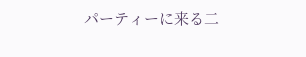パーティーに来る二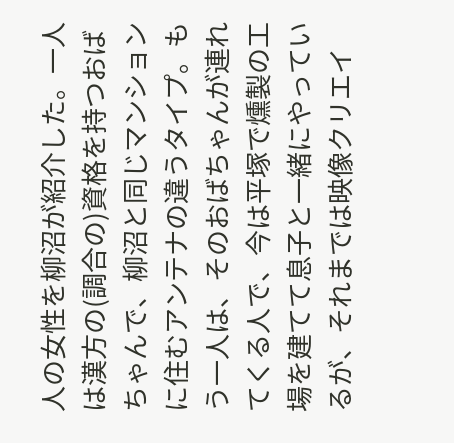人の女性を柳沼が紹介した。一人は漢方の(調合の)資格を持つおばちゃんで、柳沼と同じマンションに住むアンテナの違うタイプ。もう一人は、そのおばちゃんが連れてくる人で、今は平塚で燻製の工場を建てて息子と一緒にやっているが、それまでは映像クリエイ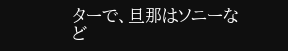ターで、旦那はソニーなど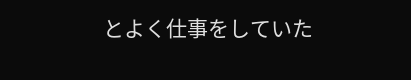とよく仕事をしていた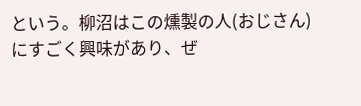という。柳沼はこの燻製の人(おじさん)にすごく興味があり、ぜ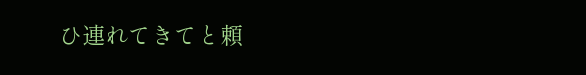ひ連れてきてと頼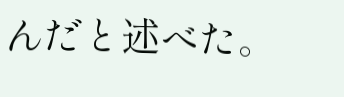んだと述べた。